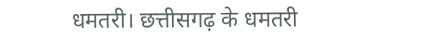धमतरी। छत्तीसगढ़ के धमतरी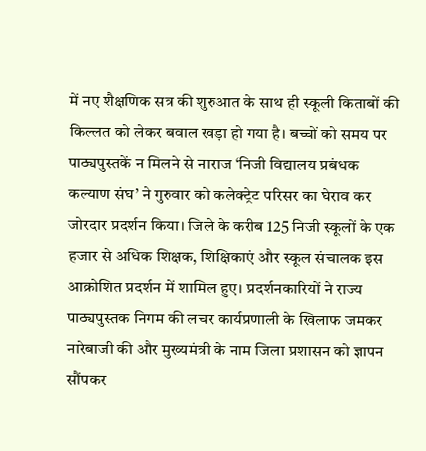में नए शैक्षणिक सत्र की शुरुआत के साथ ही स्कूली किताबों की किल्लत को लेकर बवाल खड़ा हो गया है। बच्चों को समय पर पाठ्यपुस्तकें न मिलने से नाराज ‘निजी विद्यालय प्रबंधक कल्याण संघ’ ने गुरुवार को कलेक्ट्रेट परिसर का घेराव कर जोरदार प्रदर्शन किया। जिले के करीब 125 निजी स्कूलों के एक हजार से अधिक शिक्षक, शिक्षिकाएं और स्कूल संचालक इस आक्रोशित प्रदर्शन में शामिल हुए। प्रदर्शनकारियों ने राज्य पाठ्यपुस्तक निगम की लचर कार्यप्रणाली के खिलाफ जमकर नारेबाजी की और मुख्यमंत्री के नाम जिला प्रशासन को ज्ञापन सौंपकर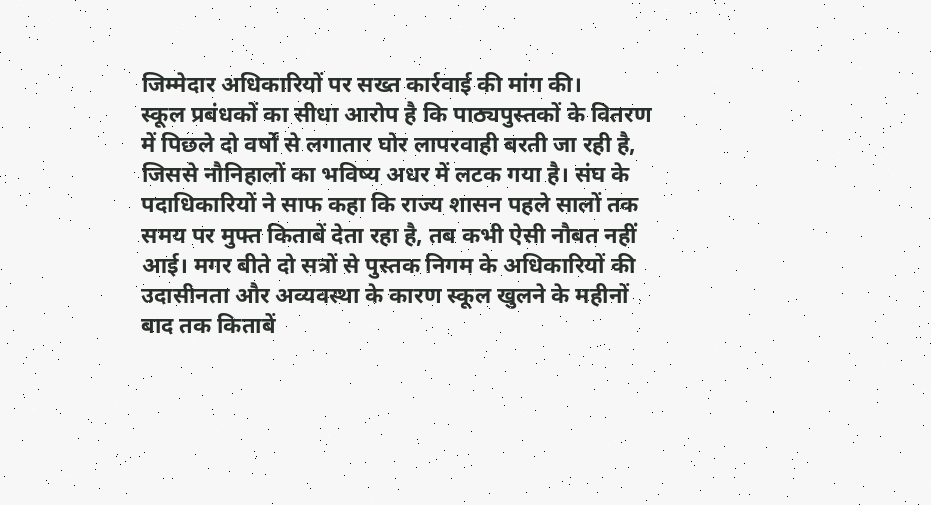जिम्मेदार अधिकारियों पर सख्त कार्रवाई की मांग की।
स्कूल प्रबंधकों का सीधा आरोप है कि पाठ्यपुस्तकों के वितरण में पिछले दो वर्षों से लगातार घोर लापरवाही बरती जा रही है, जिससे नौनिहालों का भविष्य अधर में लटक गया है। संघ के पदाधिकारियों ने साफ कहा कि राज्य शासन पहले सालों तक समय पर मुफ्त किताबें देता रहा है, तब कभी ऐसी नौबत नहीं आई। मगर बीते दो सत्रों से पुस्तक निगम के अधिकारियों की उदासीनता और अव्यवस्था के कारण स्कूल खुलने के महीनों बाद तक किताबें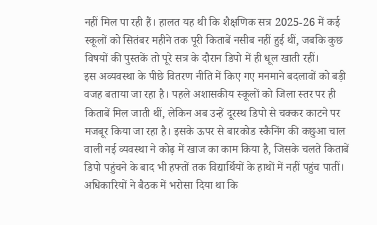नहीं मिल पा रही हैं। हालत यह थी कि शैक्षणिक सत्र 2025-26 में कई स्कूलों को सितंबर महीने तक पूरी किताबें नसीब नहीं हुई थीं, जबकि कुछ विषयों की पुस्तकें तो पूरे सत्र के दौरान डिपो में ही धूल खाती रहीं।
इस अव्यवस्था के पीछे वितरण नीति में किए गए मनमाने बदलावों को बड़ी वजह बताया जा रहा है। पहले अशासकीय स्कूलों को जिला स्तर पर ही किताबें मिल जाती थीं, लेकिन अब उन्हें दूरस्थ डिपो से चक्कर काटने पर मजबूर किया जा रहा है। इसके ऊपर से बारकोड स्कैनिंग की कछुआ चाल वाली नई व्यवस्था ने कोढ़ में खाज का काम किया है, जिसके चलते किताबें डिपो पहुंचने के बाद भी हफ्तों तक विद्यार्थियों के हाथों में नहीं पहुंच पातीं। अधिकारियों ने बैठक में भरोसा दिया था कि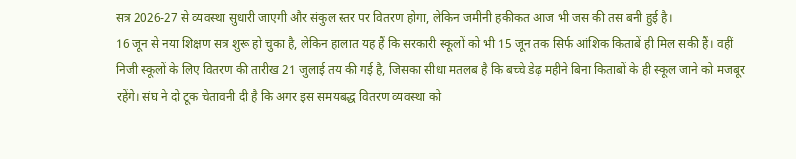सत्र 2026-27 से व्यवस्था सुधारी जाएगी और संकुल स्तर पर वितरण होगा, लेकिन जमीनी हकीकत आज भी जस की तस बनी हुई है।
16 जून से नया शिक्षण सत्र शुरू हो चुका है, लेकिन हालात यह हैं कि सरकारी स्कूलों को भी 15 जून तक सिर्फ आंशिक किताबें ही मिल सकी हैं। वहीं निजी स्कूलों के लिए वितरण की तारीख 21 जुलाई तय की गई है, जिसका सीधा मतलब है कि बच्चे डेढ़ महीने बिना किताबों के ही स्कूल जाने को मजबूर रहेंगे। संघ ने दो टूक चेतावनी दी है कि अगर इस समयबद्ध वितरण व्यवस्था को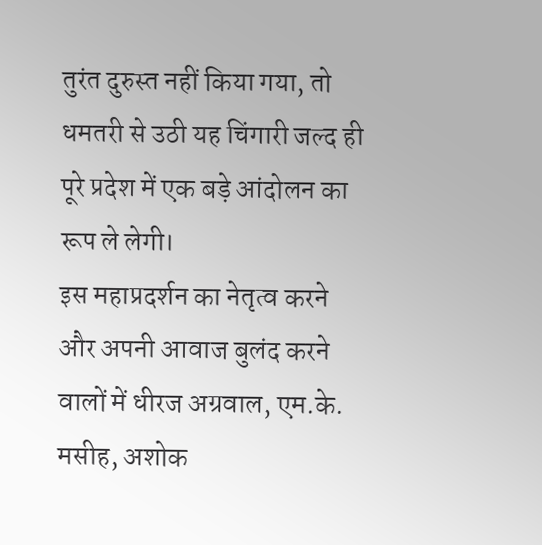तुरंत दुरुस्त नहीं किया गया, तो धमतरी से उठी यह चिंगारी जल्द ही पूरे प्रदेश में एक बड़े आंदोलन का रूप ले लेगी।
इस महाप्रदर्शन का नेतृत्व करने और अपनी आवाज बुलंद करने वालों में धीरज अग्रवाल, एम.के. मसीह, अशोक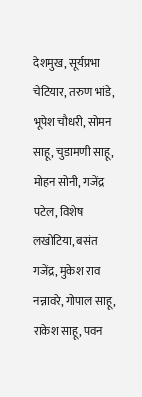देशमुख, सूर्यप्रभा चेटियार, तरुण भांडे, भूपेश चौधरी, सोमन साहू, चुडामणी साहू, मोहन सोनी, गजेंद्र पटेल, विशेष लखोटिया, बसंत गजेंद्र, मुकेश राव नन्नावरे, गोपाल साहू, राकेश साहू, पवन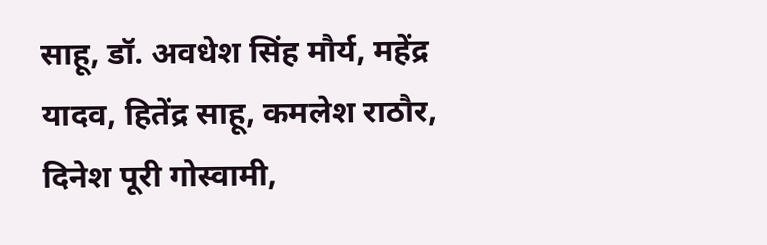साहू, डॉ. अवधेश सिंह मौर्य, महेंद्र यादव, हितेंद्र साहू, कमलेश राठौर, दिनेश पूरी गोस्वामी,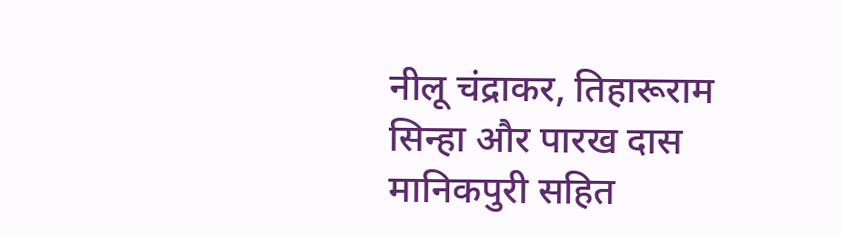नीलू चंद्राकर, तिहारूराम सिन्हा और पारख दास मानिकपुरी सहित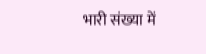भारी संख्या में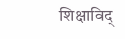शिक्षाविद्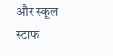और स्कूल स्टाफ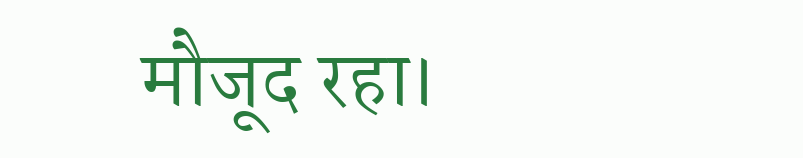मौजूद रहा।